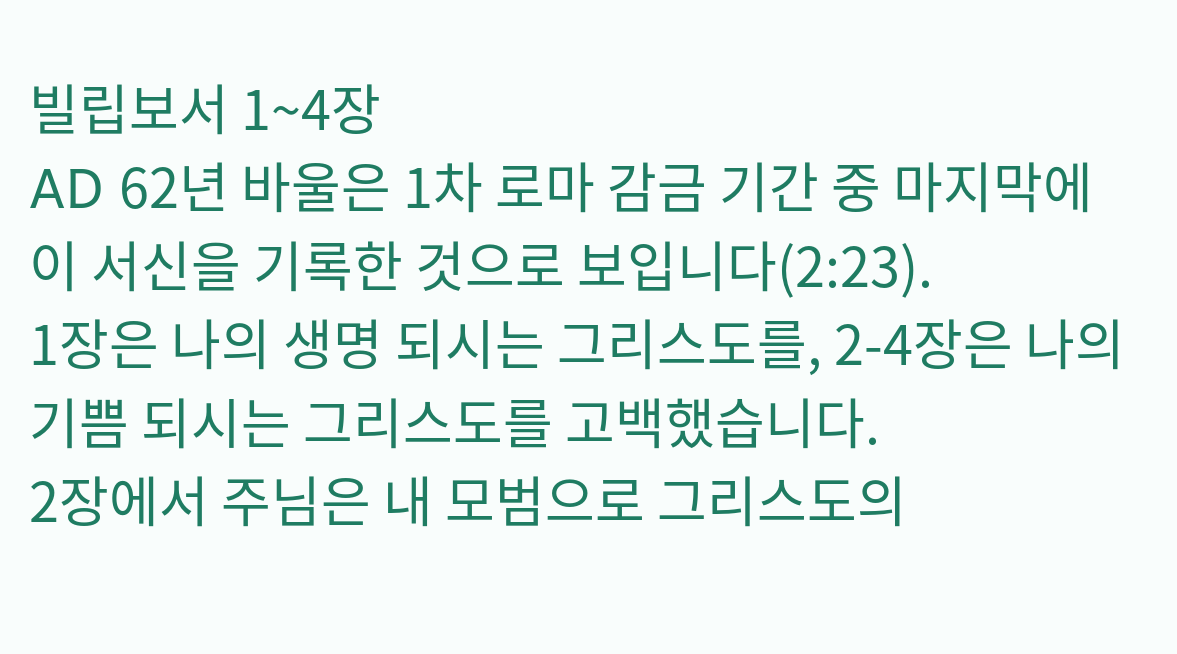빌립보서 1~4장
AD 62년 바울은 1차 로마 감금 기간 중 마지막에 이 서신을 기록한 것으로 보입니다(2:23).
1장은 나의 생명 되시는 그리스도를, 2-4장은 나의 기쁨 되시는 그리스도를 고백했습니다.
2장에서 주님은 내 모범으로 그리스도의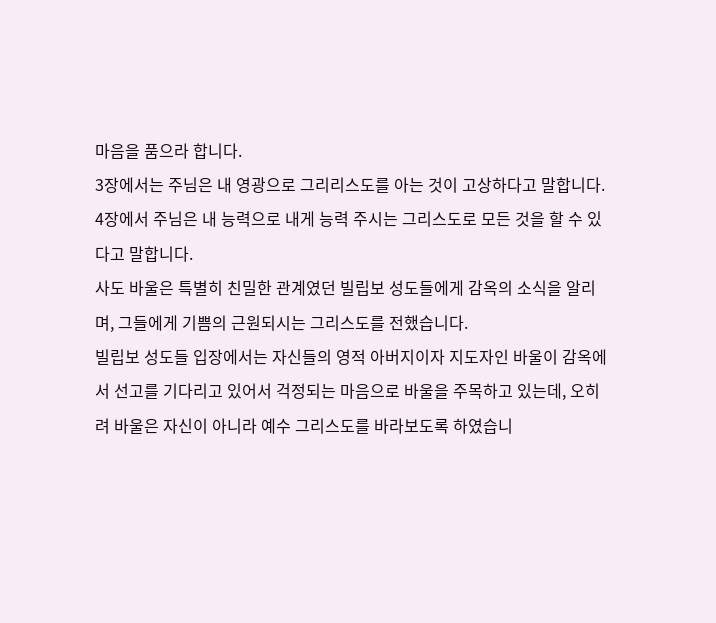마음을 품으라 합니다.
3장에서는 주님은 내 영광으로 그리리스도를 아는 것이 고상하다고 말합니다.
4장에서 주님은 내 능력으로 내게 능력 주시는 그리스도로 모든 것을 할 수 있다고 말합니다.
사도 바울은 특별히 친밀한 관계였던 빌립보 성도들에게 감옥의 소식을 알리며, 그들에게 기쁨의 근원되시는 그리스도를 전했습니다.
빌립보 성도들 입장에서는 자신들의 영적 아버지이자 지도자인 바울이 감옥에서 선고를 기다리고 있어서 걱정되는 마음으로 바울을 주목하고 있는데, 오히려 바울은 자신이 아니라 예수 그리스도를 바라보도록 하였습니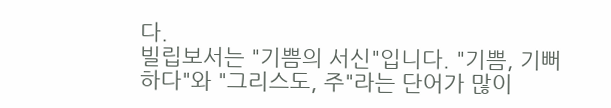다.
빌립보서는 "기쁨의 서신"입니다. "기쁨, 기뻐하다"와 "그리스도, 주"라는 단어가 많이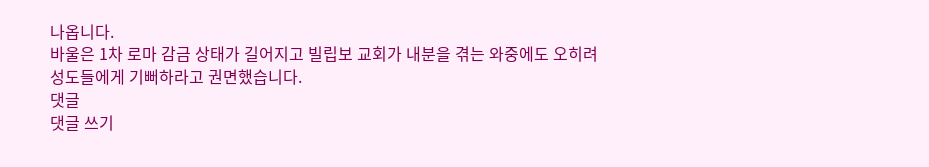나옵니다.
바울은 1차 로마 감금 상태가 길어지고 빌립보 교회가 내분을 겪는 와중에도 오히려 성도들에게 기뻐하라고 권면했습니다.
댓글
댓글 쓰기